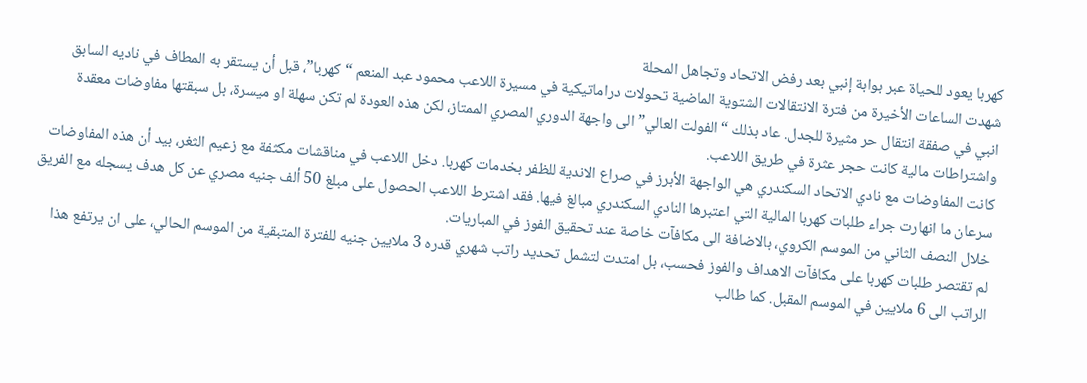كهربا يعود للحياة عبر بوابة إنبي بعد رفض الاتحاد وتجاهل المحلة
شهدت الساعات الأخيرة من فترة الانتقالات الشتوية الماضية تحولات دراماتيكية في مسيرة اللاعب محمود عبد المنعم “كهربا”، قبل أن يستقر به المطاف في ناديه السابق انبي في صفقة انتقال حر مثيرة للجدل. عاد بذلك “الفولت العالي” الى واجهة الدوري المصري الممتاز، لكن هذه العودة لم تكن سهلة او ميسرة، بل سبقتها مفاوضات معقدة واشتراطات مالية كانت حجر عثرة في طريق اللاعب.
كانت المفاوضات مع نادي الاتحاد السكندري هي الواجهة الأبرز في صراع الاندية للظفر بخدمات كهربا. دخل اللاعب في مناقشات مكثفة مع زعيم الثغر، بيد أن هذه المفاوضات سرعان ما انهارت جراء طلبات كهربا المالية التي اعتبرها النادي السكندري مبالغ فيها. فقد اشترط اللاعب الحصول على مبلغ 50 ألف جنيه مصري عن كل هدف يسجله مع الفريق خلال النصف الثاني من الموسم الكروي، بالاضافة الى مكافآت خاصة عند تحقيق الفوز في المباريات.
لم تقتصر طلبات كهربا على مكافآت الاهداف والفوز فحسب، بل امتدت لتشمل تحديد راتب شهري قدره 3 ملايين جنيه للفترة المتبقية من الموسم الحالي، على ان يرتفع هذا الراتب الى 6 ملايين في الموسم المقبل. كما طالب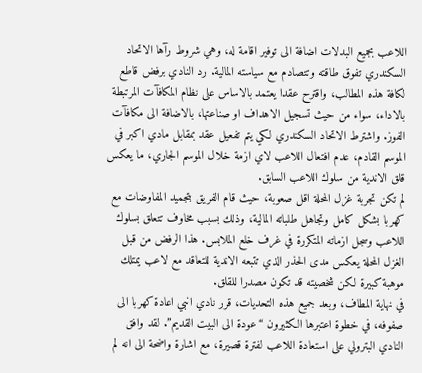اللاعب بجميع البدلات اضافة الى توفير اقامة له، وهي شروط رآها الاتحاد السكندري تفوق طاقته وتتصادم مع سياسته المالية. رد النادي برفض قاطع لكافة هذه المطالب، واقترح عقدا يعتمد بالاساس على نظام المكافآت المرتبطة بالاداء، سواء من حيث تسجيل الاهداف او صناعتها، بالاضافة الى مكافآت الفوز. واشترط الاتحاد السكندري لكي يتم تفعيل عقد بمقابل مادي اكبر في الموسم القادم، عدم افتعال اللاعب لاي ازمة خلال الموسم الجاري، ما يعكس قلق الاندية من سلوك اللاعب السابق.
لم تكن تجربة غزل المحلة اقل صعوبة، حيث قام الفريق بتجميد المفاوضات مع كهربا بشكل كامل وتجاهل طلباته المالية، وذلك بسبب مخاوف تتعلق بسلوك اللاعب وسجل ازماته المتكررة في غرف خلع الملابس. هذا الرفض من قبل الغزل المحلة يعكس مدى الحذر الذي تتبعه الاندية للتعاقد مع لاعب يمتلك موهبة كبيرة لكن شخصيته قد تكون مصدرا للقلق.
في نهاية المطاف، وبعد جميع هذه التحديات، قرر نادي انبي اعادة كهربا الى صفوفه، في خطوة اعتبرها الكثيرون “عودة الى البيت القديم”. لقد وافق النادي البترولي على استعادة اللاعب لفترة قصيرة، مع اشارة واضحة الى انه لم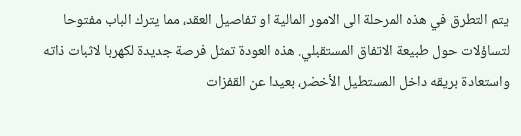يتم التطرق في هذه المرحلة الى الامور المالية او تفاصيل العقد، مما يترك الباب مفتوحا لتساؤلات حول طبيعة الاتفاق المستقبلي. هذه العودة تمثل فرصة جديدة لكهربا لاثبات ذاته واستعادة بريقه داخل المستطيل الأخضر، بعيدا عن القفزات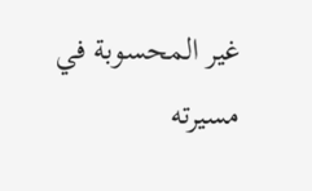غير المحسوبة في مسيرته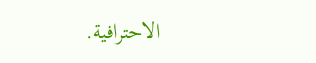الاحترافية.